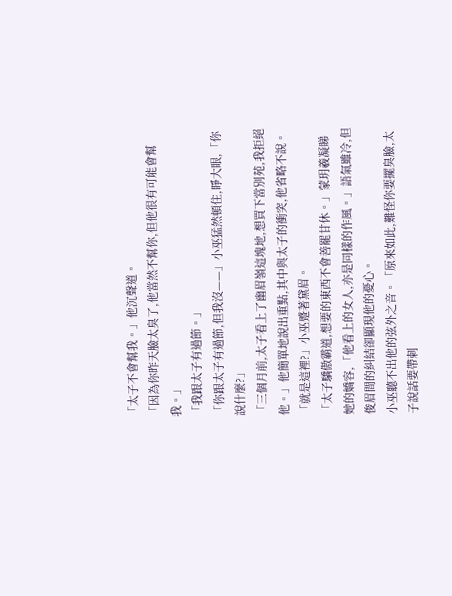「太子不會幫我。」他沉聲道。
「因為你昨天臉太臭了,他當然不幫你,但他很有可能會幫我。」
「我跟太子有過節。」
「你跟太子有過節,但我沒——」小巫猛然頓住,睜大眼,「你說什麼?」
「三個月前,太子看上了幽眉嶺這塊地,想買下當別苑,我拒絕他。」他簡單地說出重點,其中與太子的衝突,他省略不說。
「就是這裡?」小巫蹙著黛眉。
「太子驕傲霸道,想要的東西不會善罷甘休。」蒙玥羲凝睇她的嬌容,「他看上的女人,亦是同樣的作風。」語氣雖冷,但俊眉間的糾結卻顯現他的憂心。
小巫聽不出他的弦外之音。「原來如此,難怪你要擺臭臉,太子說話要帶刺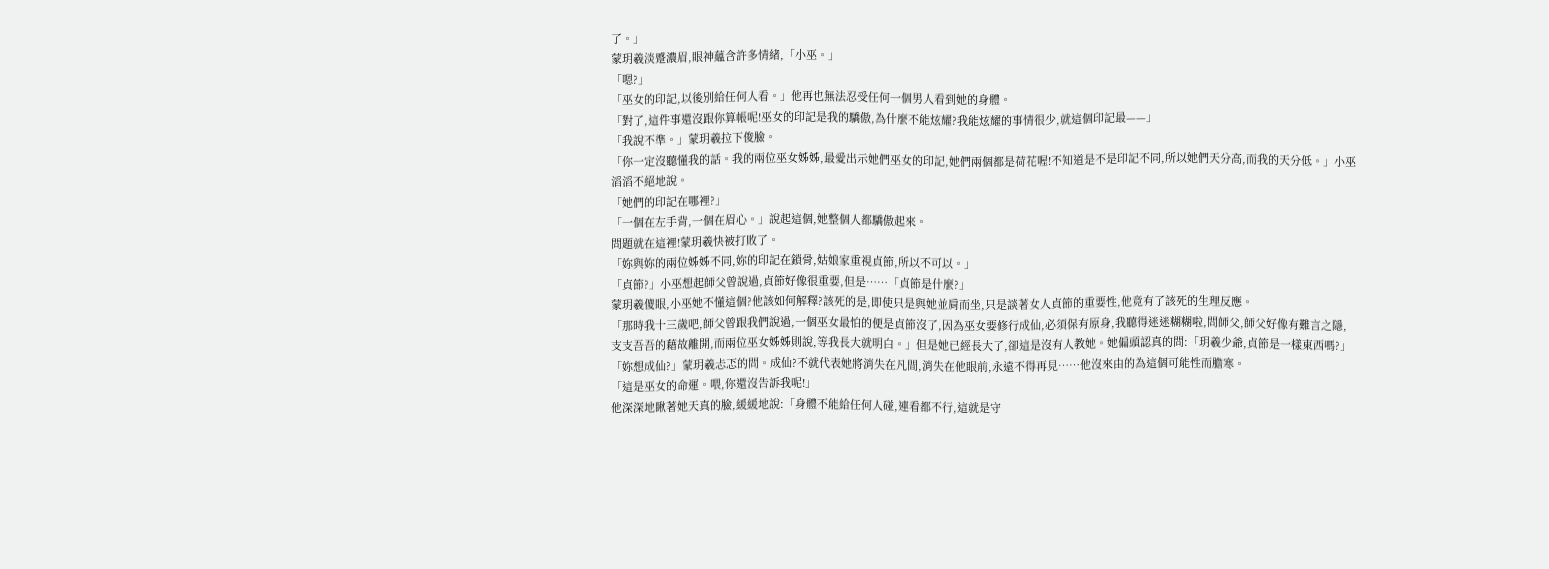了。」
蒙玥羲淡蹙濃眉,眼神蘊含許多情緒,「小巫。」
「嗯?」
「巫女的印記,以後別給任何人看。」他再也無法忍受任何一個男人看到她的身體。
「對了,這件事還沒跟你算帳呢!巫女的印記是我的驕傲,為什麼不能炫耀?我能炫耀的事情很少,就這個印記最——」
「我說不準。」蒙玥羲拉下俊臉。
「你一定沒聽懂我的話。我的兩位巫女姊姊,最愛出示她們巫女的印記,她們兩個都是荷花喔!不知道是不是印記不同,所以她們天分高,而我的天分低。」小巫滔滔不絕地說。
「她們的印記在哪裡?」
「一個在左手背,一個在眉心。」說起這個,她整個人都驕傲起來。
問題就在這裡!蒙玥羲快被打敗了。
「妳與妳的兩位姊姊不同,妳的印記在鎖骨,姑娘家重視貞節,所以不可以。」
「貞節?」小巫想起師父曾說過,貞節好像很重要,但是……「貞節是什麼?」
蒙玥羲傻眼,小巫她不懂這個?他該如何解釋?該死的是,即使只是與她並肩而坐,只是談著女人貞節的重要性,他竟有了該死的生理反應。
「那時我十三歲吧,師父曾跟我們說過,一個巫女最怕的便是貞節沒了,因為巫女要修行成仙,必須保有原身,我聽得迷迷糊糊啦,問師父,師父好像有難言之隱,支支吾吾的藉故離開,而兩位巫女姊姊則說,等我長大就明白。」但是她已經長大了,卻這是沒有人教她。她偏頭認真的問:「玥羲少爺,貞節是一樣東西嗎?」
「妳想成仙?」蒙玥羲忐忑的問。成仙?不就代表她將消失在凡間,消失在他眼前,永遠不得再見……他沒來由的為這個可能性而膽寒。
「這是巫女的命運。喂,你還沒告訴我呢!」
他深深地瞅著她天真的臉,緩緩地說:「身體不能給任何人碰,連看都不行,這就是守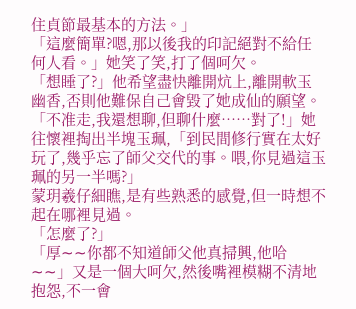住貞節最基本的方法。」
「這麼簡單?嗯,那以後我的印記絕對不給任何人看。」她笑了笑,打了個呵欠。
「想睡了?」他希望盡快離開炕上,離開軟玉幽香,否則他難保自己會毀了她成仙的願望。
「不准走,我還想聊,但聊什麼……對了!」她往懷裡掏出半塊玉珮,「到民間修行實在太好玩了,幾乎忘了師父交代的事。喂,你見過這玉珮的另一半嗎?」
蒙玥羲仔細瞧,是有些熟悉的感覺,但一時想不起在哪裡見過。
「怎麼了?」
「厚∼∼你都不知道師父他真掃興,他哈∼∼」又是一個大呵欠,然後嘴裡模糊不清地抱怨,不一會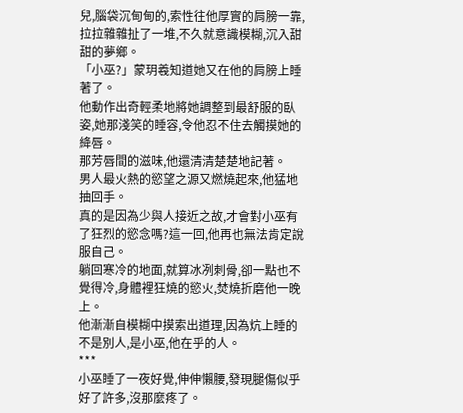兒,腦袋沉甸甸的,索性往他厚實的肩膀一靠,拉拉雜雜扯了一堆,不久就意識模糊,沉入甜甜的夢鄉。
「小巫?」蒙玥羲知道她又在他的肩膀上睡著了。
他動作出奇輕柔地將她調整到最舒服的臥姿,她那淺笑的睡容,令他忍不住去觸摸她的絳唇。
那芳唇間的滋味,他還清清楚楚地記著。
男人最火熱的慾望之源又燃燒起來,他猛地抽回手。
真的是因為少與人接近之故,才會對小巫有了狂烈的慾念嗎?這一回,他再也無法肯定說服自己。
躺回寒冷的地面,就算冰冽刺骨,卻一點也不覺得冷,身體裡狂燒的慾火,焚燒折磨他一晚上。
他漸漸自模糊中摸索出道理,因為炕上睡的不是別人,是小巫,他在乎的人。
***
小巫睡了一夜好覺,伸伸懶腰,發現腿傷似乎好了許多,沒那麼疼了。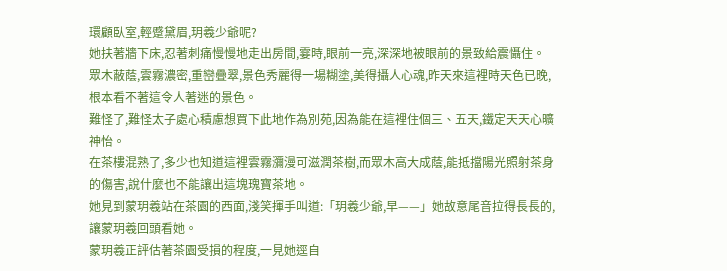環顧臥室,輕蹙黛眉,玥羲少爺呢?
她扶著牆下床,忍著刺痛慢慢地走出房間,霎時,眼前一亮,深深地被眼前的景致給震懾住。
眾木蔽蔭,雲霧濃密,重巒疊翠,景色秀麗得一場糊塗,美得攝人心魂,昨天來這裡時天色已晚,根本看不著這令人著迷的景色。
難怪了,難怪太子處心積慮想買下此地作為別苑,因為能在這裡住個三、五天,鐵定天天心曠神怡。
在茶樓混熟了,多少也知道這裡雲霧瀰漫可滋潤茶樹,而眾木高大成蔭,能抵擋陽光照射茶身的傷害,說什麼也不能讓出這塊瑰寶茶地。
她見到蒙玥羲站在茶園的西面,淺笑揮手叫道:「玥羲少爺,早——」她故意尾音拉得長長的,讓蒙玥羲回頭看她。
蒙玥羲正評估著茶園受損的程度,一見她逕自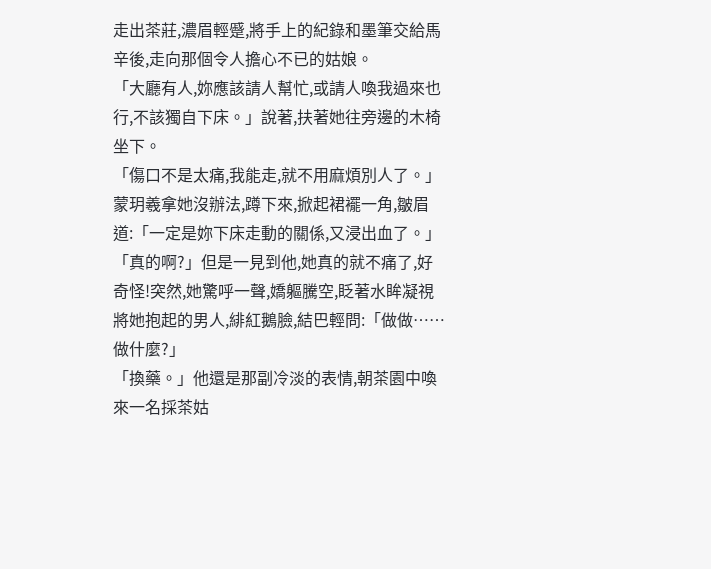走出茶莊,濃眉輕蹙,將手上的紀錄和墨筆交給馬辛後,走向那個令人擔心不已的姑娘。
「大廳有人,妳應該請人幫忙,或請人喚我過來也行,不該獨自下床。」說著,扶著她往旁邊的木椅坐下。
「傷口不是太痛,我能走,就不用麻煩別人了。」
蒙玥羲拿她沒辦法,蹲下來,掀起裙襬一角,皺眉道:「一定是妳下床走動的關係,又浸出血了。」
「真的啊?」但是一見到他,她真的就不痛了,好奇怪!突然,她驚呼一聲,嬌軀騰空,眨著水眸凝視將她抱起的男人,緋紅鵝臉,結巴輕問:「做做……做什麼?」
「換藥。」他還是那副冷淡的表情,朝茶園中喚來一名採茶姑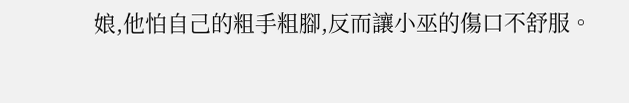娘,他怕自己的粗手粗腳,反而讓小巫的傷口不舒服。